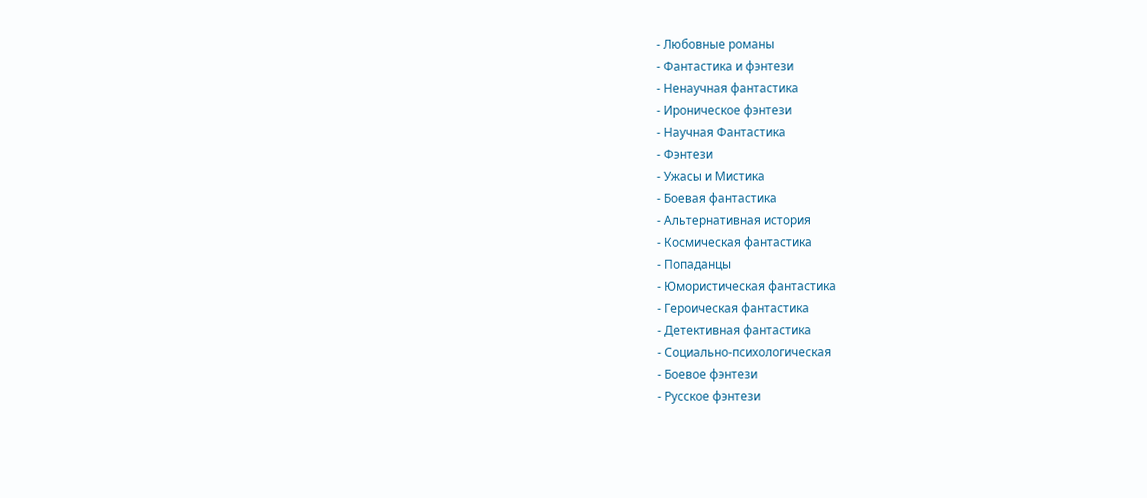- Любовные романы
- Фантастика и фэнтези
- Ненаучная фантастика
- Ироническое фэнтези
- Научная Фантастика
- Фэнтези
- Ужасы и Мистика
- Боевая фантастика
- Альтернативная история
- Космическая фантастика
- Попаданцы
- Юмористическая фантастика
- Героическая фантастика
- Детективная фантастика
- Социально-психологическая
- Боевое фэнтези
- Русское фэнтези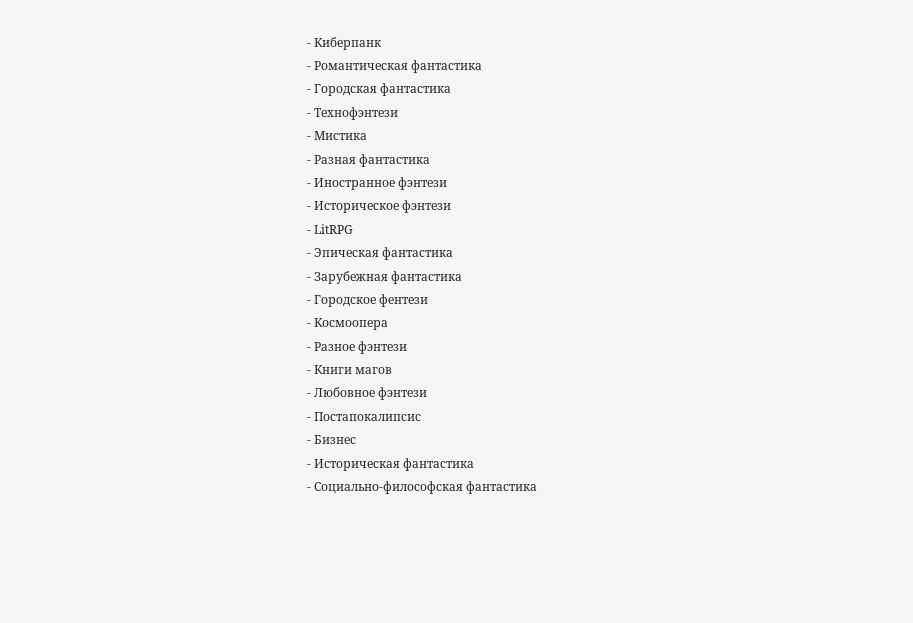- Киберпанк
- Романтическая фантастика
- Городская фантастика
- Технофэнтези
- Мистика
- Разная фантастика
- Иностранное фэнтези
- Историческое фэнтези
- LitRPG
- Эпическая фантастика
- Зарубежная фантастика
- Городское фентези
- Космоопера
- Разное фэнтези
- Книги магов
- Любовное фэнтези
- Постапокалипсис
- Бизнес
- Историческая фантастика
- Социально-философская фантастика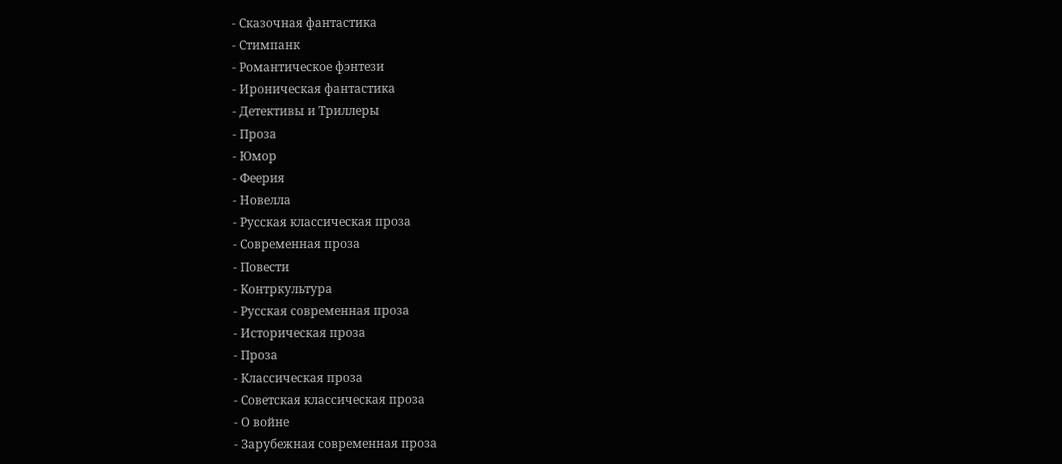- Сказочная фантастика
- Стимпанк
- Романтическое фэнтези
- Ироническая фантастика
- Детективы и Триллеры
- Проза
- Юмор
- Феерия
- Новелла
- Русская классическая проза
- Современная проза
- Повести
- Контркультура
- Русская современная проза
- Историческая проза
- Проза
- Классическая проза
- Советская классическая проза
- О войне
- Зарубежная современная проза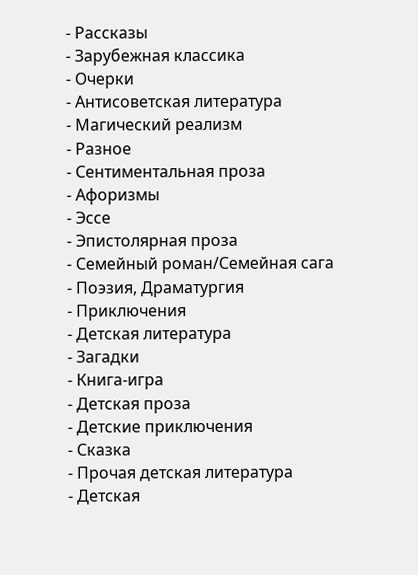- Рассказы
- Зарубежная классика
- Очерки
- Антисоветская литература
- Магический реализм
- Разное
- Сентиментальная проза
- Афоризмы
- Эссе
- Эпистолярная проза
- Семейный роман/Семейная сага
- Поэзия, Драматургия
- Приключения
- Детская литература
- Загадки
- Книга-игра
- Детская проза
- Детские приключения
- Сказка
- Прочая детская литература
- Детская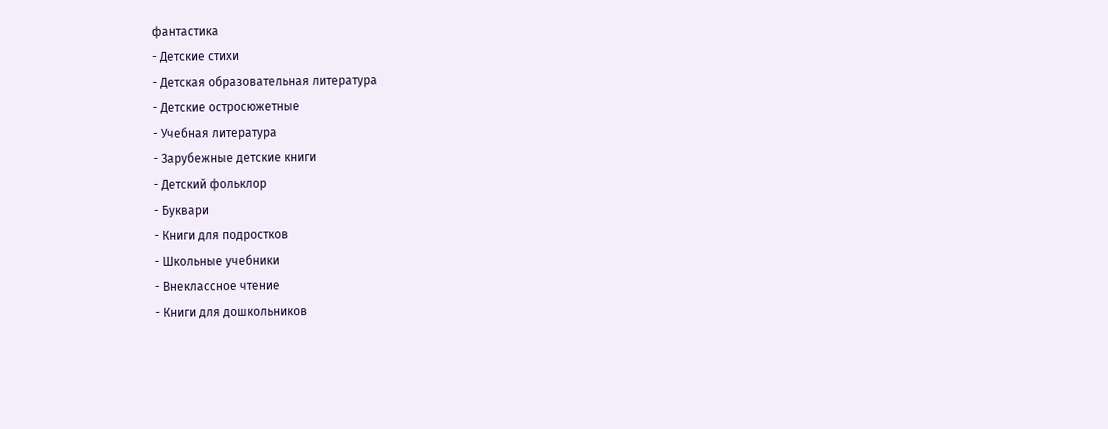фантастика
- Детские стихи
- Детская образовательная литература
- Детские остросюжетные
- Учебная литература
- Зарубежные детские книги
- Детский фольклор
- Буквари
- Книги для подростков
- Школьные учебники
- Внеклассное чтение
- Книги для дошкольников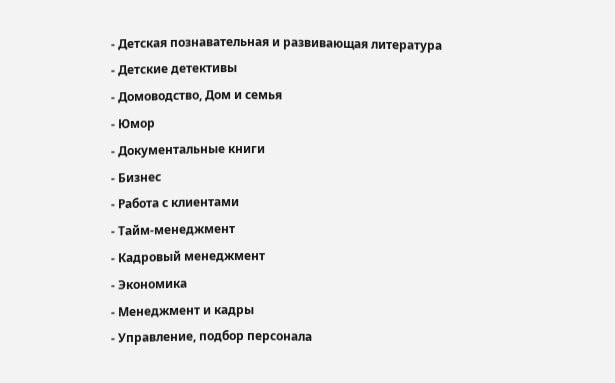- Детская познавательная и развивающая литература
- Детские детективы
- Домоводство, Дом и семья
- Юмор
- Документальные книги
- Бизнес
- Работа с клиентами
- Тайм-менеджмент
- Кадровый менеджмент
- Экономика
- Менеджмент и кадры
- Управление, подбор персонала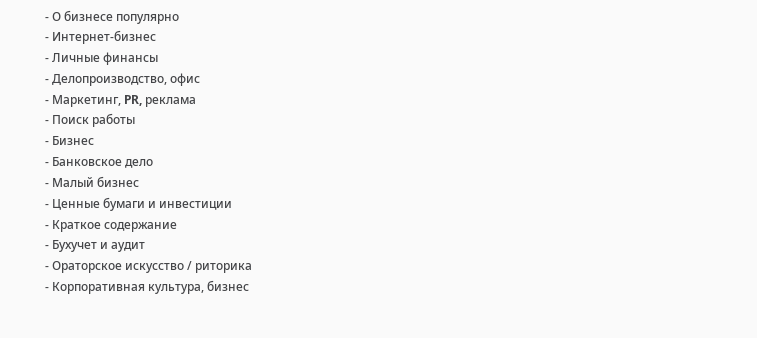- О бизнесе популярно
- Интернет-бизнес
- Личные финансы
- Делопроизводство, офис
- Маркетинг, PR, реклама
- Поиск работы
- Бизнес
- Банковское дело
- Малый бизнес
- Ценные бумаги и инвестиции
- Краткое содержание
- Бухучет и аудит
- Ораторское искусство / риторика
- Корпоративная культура, бизнес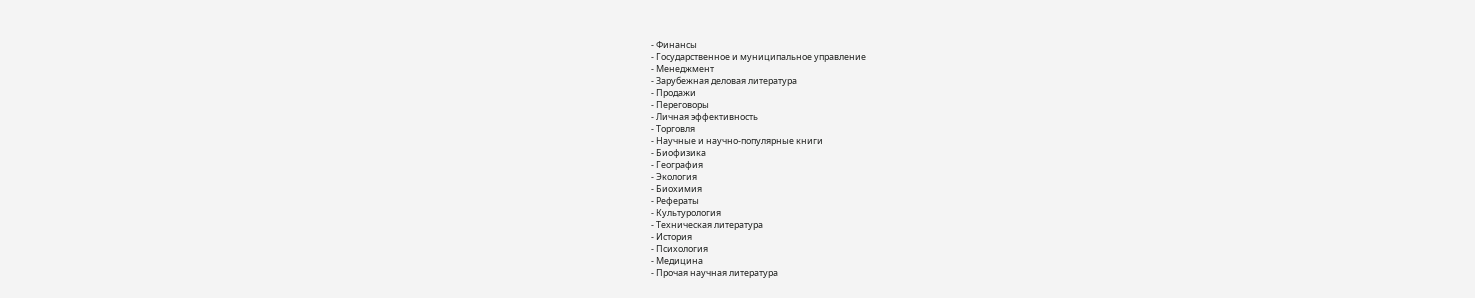- Финансы
- Государственное и муниципальное управление
- Менеджмент
- Зарубежная деловая литература
- Продажи
- Переговоры
- Личная эффективность
- Торговля
- Научные и научно-популярные книги
- Биофизика
- География
- Экология
- Биохимия
- Рефераты
- Культурология
- Техническая литература
- История
- Психология
- Медицина
- Прочая научная литература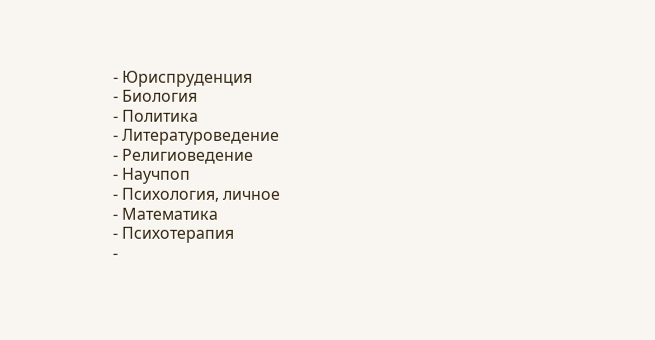- Юриспруденция
- Биология
- Политика
- Литературоведение
- Религиоведение
- Научпоп
- Психология, личное
- Математика
- Психотерапия
-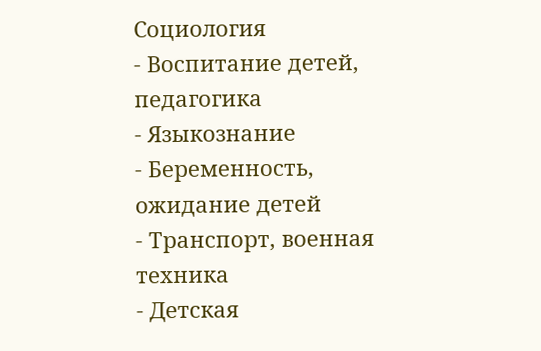Социология
- Воспитание детей, педагогика
- Языкознание
- Беременность, ожидание детей
- Транспорт, военная техника
- Детская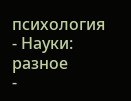психология
- Науки: разное
-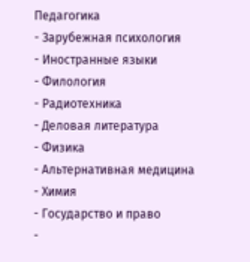Педагогика
- Зарубежная психология
- Иностранные языки
- Филология
- Радиотехника
- Деловая литература
- Физика
- Альтернативная медицина
- Химия
- Государство и право
-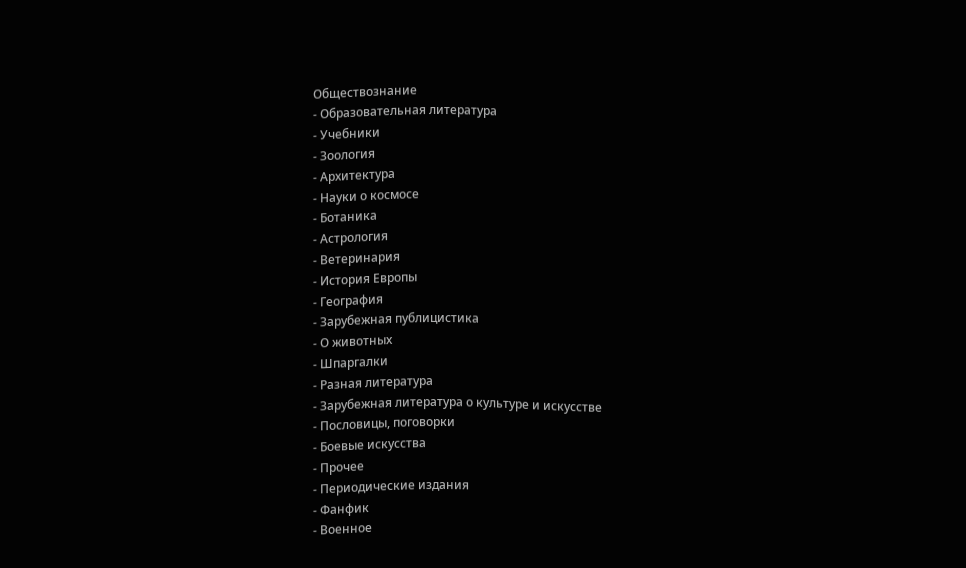Обществознание
- Образовательная литература
- Учебники
- Зоология
- Архитектура
- Науки о космосе
- Ботаника
- Астрология
- Ветеринария
- История Европы
- География
- Зарубежная публицистика
- О животных
- Шпаргалки
- Разная литература
- Зарубежная литература о культуре и искусстве
- Пословицы, поговорки
- Боевые искусства
- Прочее
- Периодические издания
- Фанфик
- Военное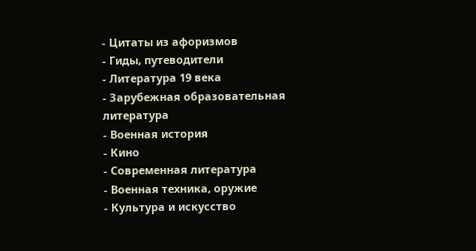- Цитаты из афоризмов
- Гиды, путеводители
- Литература 19 века
- Зарубежная образовательная литература
- Военная история
- Кино
- Современная литература
- Военная техника, оружие
- Культура и искусство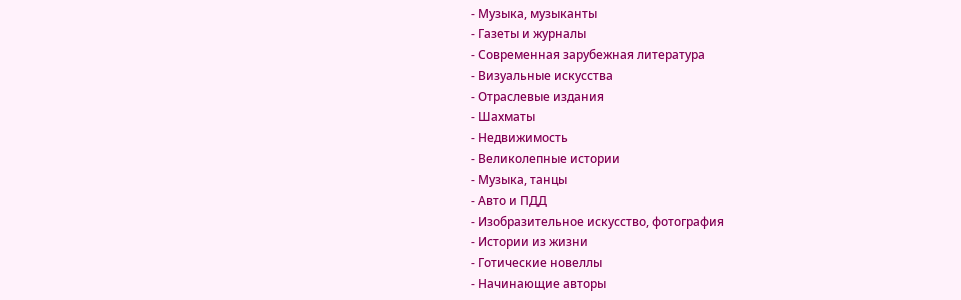- Музыка, музыканты
- Газеты и журналы
- Современная зарубежная литература
- Визуальные искусства
- Отраслевые издания
- Шахматы
- Недвижимость
- Великолепные истории
- Музыка, танцы
- Авто и ПДД
- Изобразительное искусство, фотография
- Истории из жизни
- Готические новеллы
- Начинающие авторы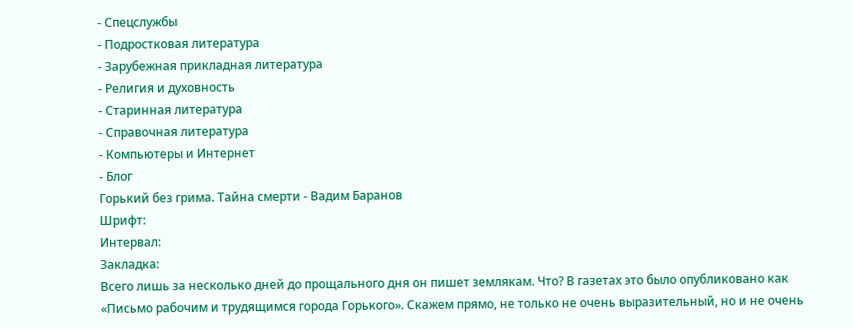- Спецслужбы
- Подростковая литература
- Зарубежная прикладная литература
- Религия и духовность
- Старинная литература
- Справочная литература
- Компьютеры и Интернет
- Блог
Горький без грима. Тайна смерти - Вадим Баранов
Шрифт:
Интервал:
Закладка:
Всего лишь за несколько дней до прощального дня он пишет землякам. Что? В газетах это было опубликовано как «Письмо рабочим и трудящимся города Горького». Скажем прямо, не только не очень выразительный, но и не очень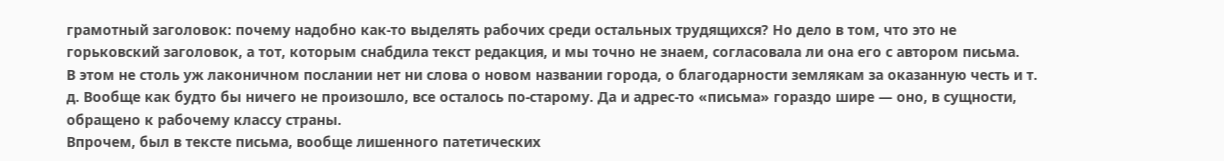грамотный заголовок: почему надобно как-то выделять рабочих среди остальных трудящихся? Но дело в том, что это не горьковский заголовок, а тот, которым снабдила текст редакция, и мы точно не знаем, согласовала ли она его с автором письма.
В этом не столь уж лаконичном послании нет ни слова о новом названии города, о благодарности землякам за оказанную честь и т. д. Вообще как будто бы ничего не произошло, все осталось по-старому. Да и адрес-то «письма» гораздо шире — оно, в сущности, обращено к рабочему классу страны.
Впрочем, был в тексте письма, вообще лишенного патетических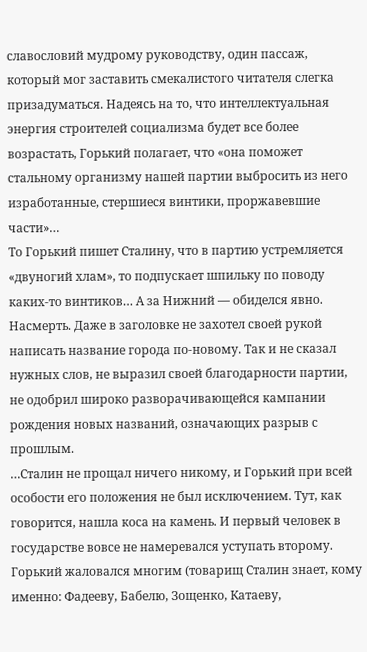славословий мудрому руководству, один пассаж, который мог заставить смекалистого читателя слегка призадуматься. Надеясь на то, что интеллектуальная энергия строителей социализма будет все более возрастать, Горький полагает, что «она поможет стальному организму нашей партии выбросить из него изработанные, стершиеся винтики, проржавевшие части»…
То Горький пишет Сталину, что в партию устремляется «двуногий хлам», то подпускает шпильку по поводу каких-то винтиков… А за Нижний — обиделся явно. Насмерть. Даже в заголовке не захотел своей рукой написать название города по-новому. Так и не сказал нужных слов, не выразил своей благодарности партии, не одобрил широко разворачивающейся кампании рождения новых названий, означающих разрыв с прошлым.
…Сталин не прощал ничего никому, и Горький при всей особости его положения не был исключением. Тут, как говорится, нашла коса на камень. И первый человек в государстве вовсе не намеревался уступать второму.
Горький жаловался многим (товарищ Сталин знает, кому именно: Фадееву, Бабелю, Зощенко, Катаеву,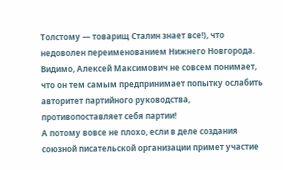Толстому — товарищ Сталин знает все!), что недоволен переименованием Нижнего Новгорода. Видимо, Алексей Максимович не совсем понимает, что он тем самым предпринимает попытку ослабить авторитет партийного руководства, противопоставляет себя партии!
А потому вовсе не плохо, если в деле создания союзной писательской организации примет участие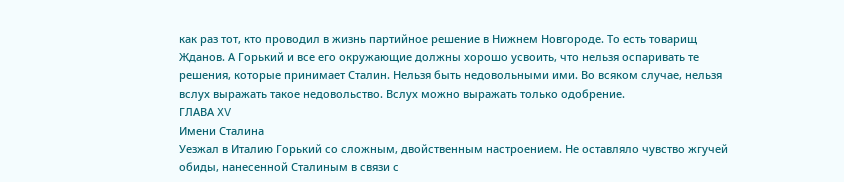как раз тот, кто проводил в жизнь партийное решение в Нижнем Новгороде. То есть товарищ Жданов. А Горький и все его окружающие должны хорошо усвоить, что нельзя оспаривать те решения, которые принимает Сталин. Нельзя быть недовольными ими. Во всяком случае, нельзя вслух выражать такое недовольство. Вслух можно выражать только одобрение.
ГЛАВА XV
Имени Сталина
Уезжал в Италию Горький со сложным, двойственным настроением. Не оставляло чувство жгучей обиды, нанесенной Сталиным в связи с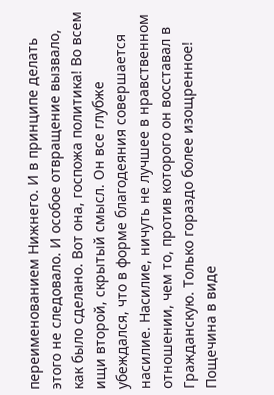переименованием Нижнего. И в принципе делать этого не следовало. И особое отвращение вызвало, как было сделано. Вот она, госпожа политика! Во всем ищи второй, скрытый смысл. Он все глубже убеждался, что в форме благодеяния совершается насилие. Насилие, ничуть не лучшее в нравственном отношении, чем то, против которого он восставал в Гражданскую. Только гораздо более изощренное! Пощечина в виде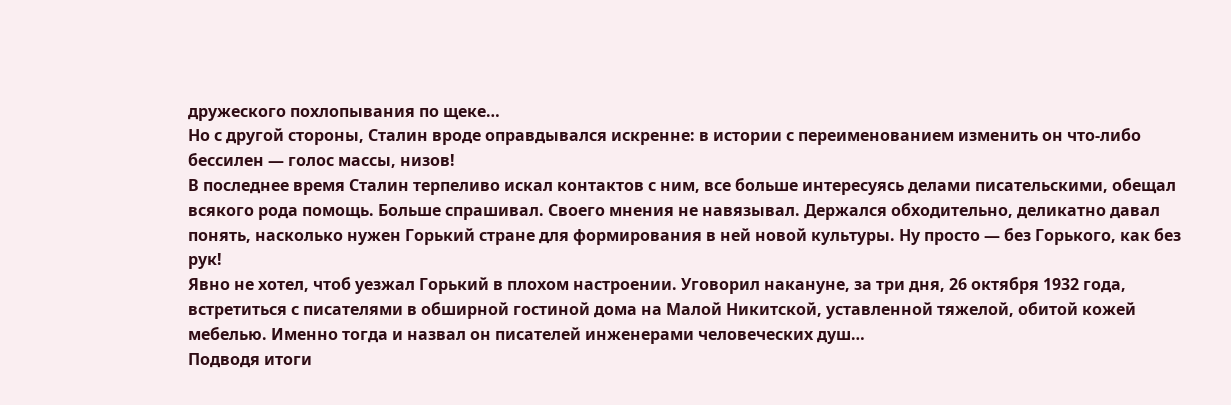дружеского похлопывания по щеке…
Но с другой стороны, Сталин вроде оправдывался искренне: в истории с переименованием изменить он что-либо бессилен — голос массы, низов!
В последнее время Сталин терпеливо искал контактов с ним, все больше интересуясь делами писательскими, обещал всякого рода помощь. Больше спрашивал. Своего мнения не навязывал. Держался обходительно, деликатно давал понять, насколько нужен Горький стране для формирования в ней новой культуры. Ну просто — без Горького, как без рук!
Явно не хотел, чтоб уезжал Горький в плохом настроении. Уговорил накануне, за три дня, 26 октября 1932 года, встретиться с писателями в обширной гостиной дома на Малой Никитской, уставленной тяжелой, обитой кожей мебелью. Именно тогда и назвал он писателей инженерами человеческих душ…
Подводя итоги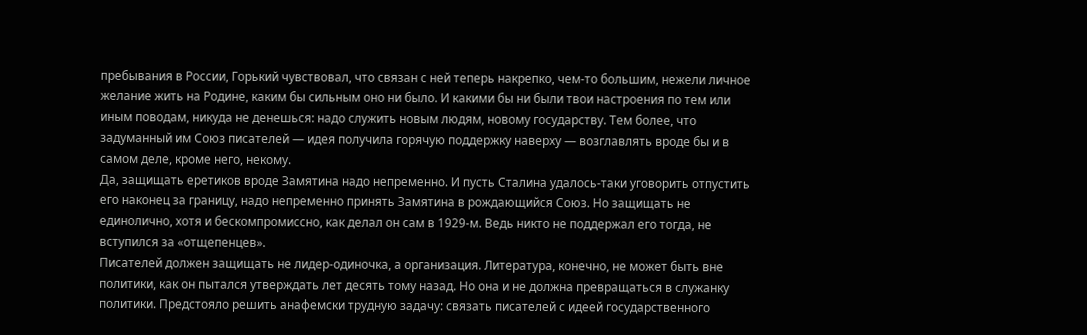пребывания в России, Горький чувствовал, что связан с ней теперь накрепко, чем-то большим, нежели личное желание жить на Родине, каким бы сильным оно ни было. И какими бы ни были твои настроения по тем или иным поводам, никуда не денешься: надо служить новым людям, новому государству. Тем более, что задуманный им Союз писателей — идея получила горячую поддержку наверху — возглавлять вроде бы и в самом деле, кроме него, некому.
Да, защищать еретиков вроде Замятина надо непременно. И пусть Сталина удалось-таки уговорить отпустить его наконец за границу, надо непременно принять Замятина в рождающийся Союз. Но защищать не единолично, хотя и бескомпромиссно, как делал он сам в 1929-м. Ведь никто не поддержал его тогда, не вступился за «отщепенцев».
Писателей должен защищать не лидер-одиночка, а организация. Литература, конечно, не может быть вне политики, как он пытался утверждать лет десять тому назад. Но она и не должна превращаться в служанку политики. Предстояло решить анафемски трудную задачу: связать писателей с идеей государственного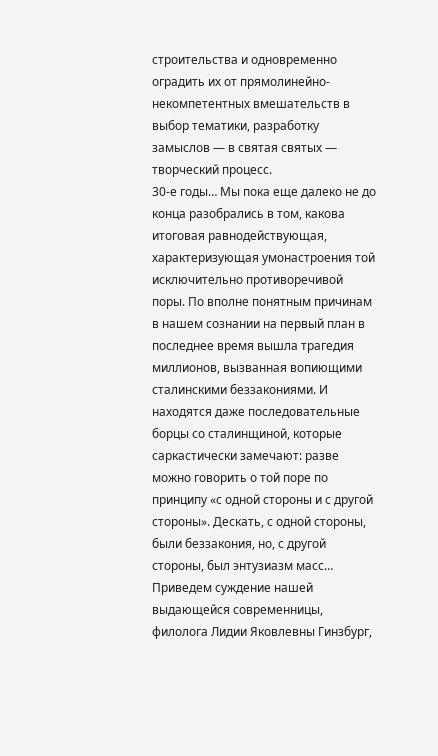строительства и одновременно оградить их от прямолинейно-некомпетентных вмешательств в выбор тематики, разработку замыслов — в святая святых — творческий процесс.
30-е годы… Мы пока еще далеко не до конца разобрались в том, какова итоговая равнодействующая, характеризующая умонастроения той исключительно противоречивой поры. По вполне понятным причинам в нашем сознании на первый план в последнее время вышла трагедия миллионов, вызванная вопиющими сталинскими беззакониями. И находятся даже последовательные борцы со сталинщиной, которые саркастически замечают: разве можно говорить о той поре по принципу «с одной стороны и с другой стороны». Дескать, с одной стороны, были беззакония, но, с другой стороны, был энтузиазм масс…
Приведем суждение нашей выдающейся современницы, филолога Лидии Яковлевны Гинзбург,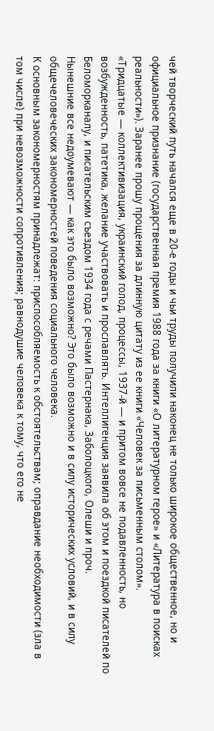чей творческий путь начался еще в 20-е годы и чьи труды получили наконец не только широкое общественное, но и официальное признание (государственная премия 1988 года за книги «О литературном герое» и «Литература в поисках реальности»). Заранее прошу прощения за длинную цитату из ее книги «Человек за письменным столом».
«Тридцатые — коллективизация, украинский голод, процессы, 1937-й — и притом вовсе не подавленность, но возбужденность, патетика, желание участвовать и прославлять. Интеллигенция заявила об этом и поездкой писателей по Беломорканалу, и писательским съездом 1934 года с речами Пастернака, Заболоцкого, Олеши и проч.
Нынешние все недоумевают — как это было возможно? Это было возможно и в силу исторических условий, и в силу общечеловеческих закономерностей поведения социального человека.
К основным закономерностям принадлежат: приспособляемость к обстоятельствам; оправдание необходимости (зла в том числе) при невозможности сопротивления; равнодушие человека к тому, что его не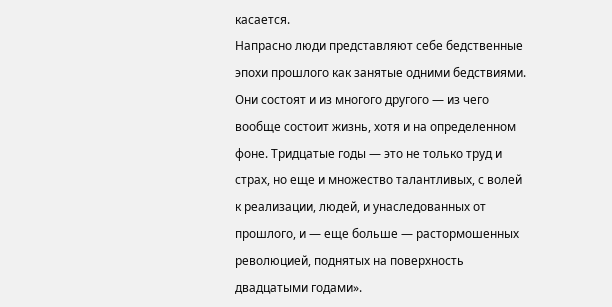касается.
Напрасно люди представляют себе бедственные эпохи прошлого как занятые одними бедствиями. Они состоят и из многого другого — из чего вообще состоит жизнь, хотя и на определенном фоне. Тридцатые годы — это не только труд и страх, но еще и множество талантливых, с волей к реализации, людей, и унаследованных от прошлого, и — еще больше — растормошенных революцией, поднятых на поверхность двадцатыми годами».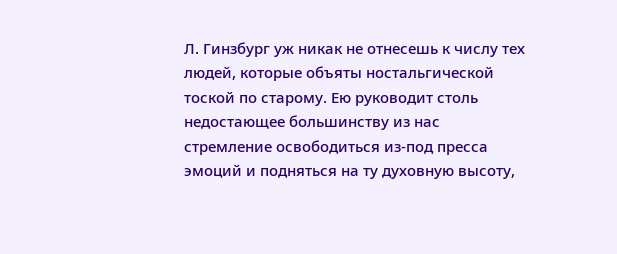Л. Гинзбург уж никак не отнесешь к числу тех людей, которые объяты ностальгической тоской по старому. Ею руководит столь недостающее большинству из нас стремление освободиться из-под пресса эмоций и подняться на ту духовную высоту,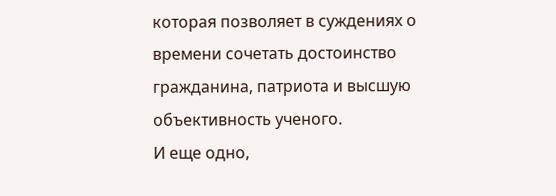которая позволяет в суждениях о времени сочетать достоинство гражданина, патриота и высшую объективность ученого.
И еще одно,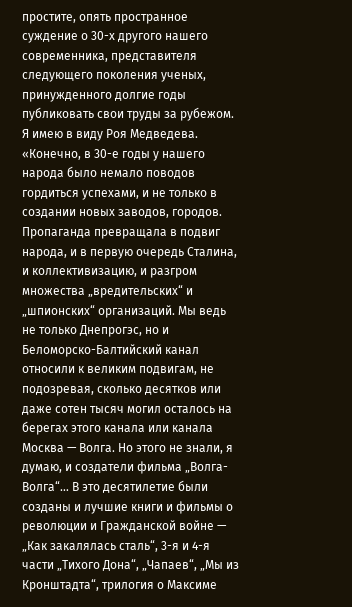простите, опять пространное суждение о 30-х другого нашего современника, представителя следующего поколения ученых, принужденного долгие годы публиковать свои труды за рубежом. Я имею в виду Роя Медведева.
«Конечно, в 30-е годы у нашего народа было немало поводов гордиться успехами, и не только в создании новых заводов, городов. Пропаганда превращала в подвиг народа, и в первую очередь Сталина, и коллективизацию, и разгром множества „вредительских“ и „шпионских“ организаций. Мы ведь не только Днепрогэс, но и Беломорско-Балтийский канал относили к великим подвигам, не подозревая, сколько десятков или даже сотен тысяч могил осталось на берегах этого канала или канала Москва — Волга. Но этого не знали, я думаю, и создатели фильма „Волга-Волга“… В это десятилетие были созданы и лучшие книги и фильмы о революции и Гражданской войне — „Как закалялась сталь“, 3-я и 4-я части „Тихого Дона“, „Чапаев“, „Мы из Кронштадта“, трилогия о Максиме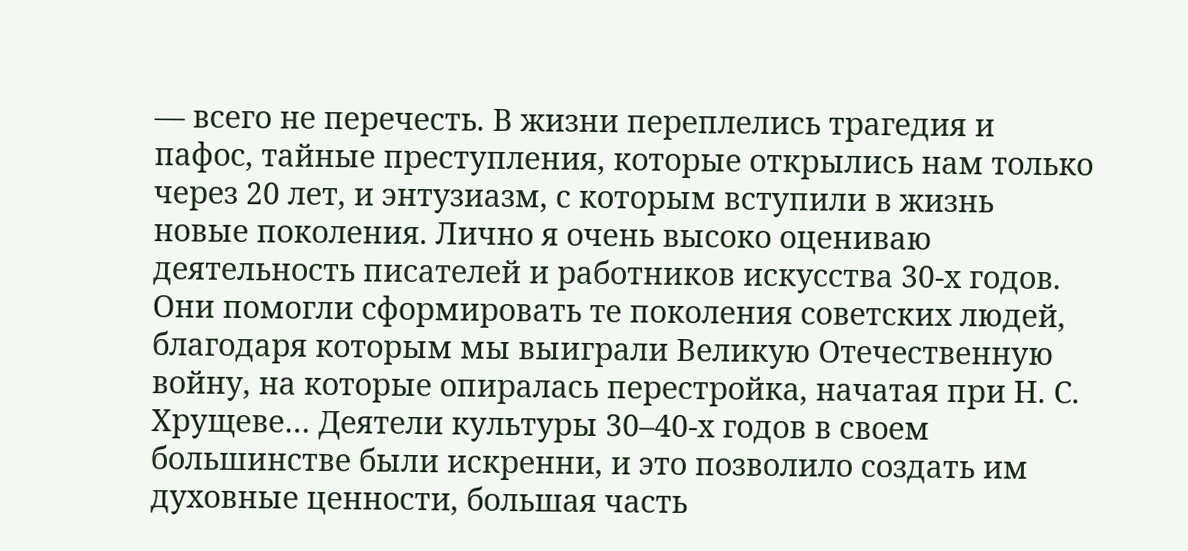— всего не перечесть. В жизни переплелись трагедия и пафос, тайные преступления, которые открылись нам только через 20 лет, и энтузиазм, с которым вступили в жизнь новые поколения. Лично я очень высоко оцениваю деятельность писателей и работников искусства 30-х годов. Они помогли сформировать те поколения советских людей, благодаря которым мы выиграли Великую Отечественную войну, на которые опиралась перестройка, начатая при Н. С. Хрущеве… Деятели культуры 30–40-х годов в своем большинстве были искренни, и это позволило создать им духовные ценности, большая часть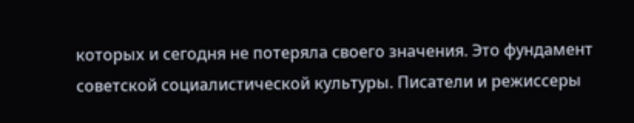которых и сегодня не потеряла своего значения. Это фундамент советской социалистической культуры. Писатели и режиссеры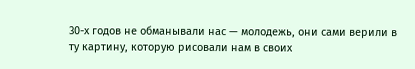30-х годов не обманывали нас — молодежь, они сами верили в ту картину, которую рисовали нам в своих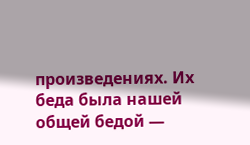произведениях. Их беда была нашей общей бедой —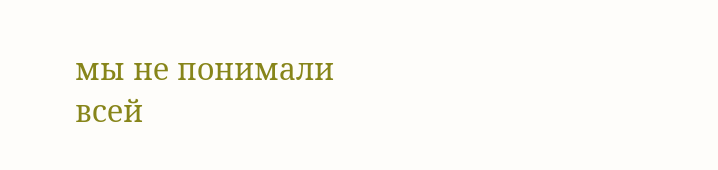мы не понимали всей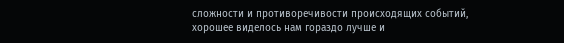сложности и противоречивости происходящих событий, хорошее виделось нам гораздо лучше и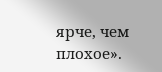ярче, чем плохое».